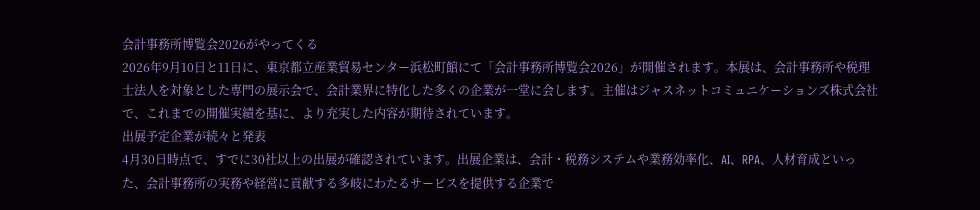会計事務所博覧会2026がやってくる
2026年9月10日と11日に、東京都立産業貿易センター浜松町館にて「会計事務所博覧会2026」が開催されます。本展は、会計事務所や税理士法人を対象とした専門の展示会で、会計業界に特化した多くの企業が一堂に会します。主催はジャスネットコミュニケーションズ株式会社で、これまでの開催実績を基に、より充実した内容が期待されています。
出展予定企業が続々と発表
4月30日時点で、すでに30社以上の出展が確認されています。出展企業は、会計・税務システムや業務効率化、AI、RPA、人材育成といった、会計事務所の実務や経営に貢献する多岐にわたるサービスを提供する企業で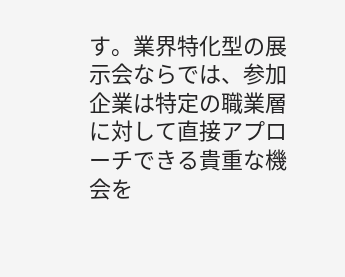す。業界特化型の展示会ならでは、参加企業は特定の職業層に対して直接アプローチできる貴重な機会を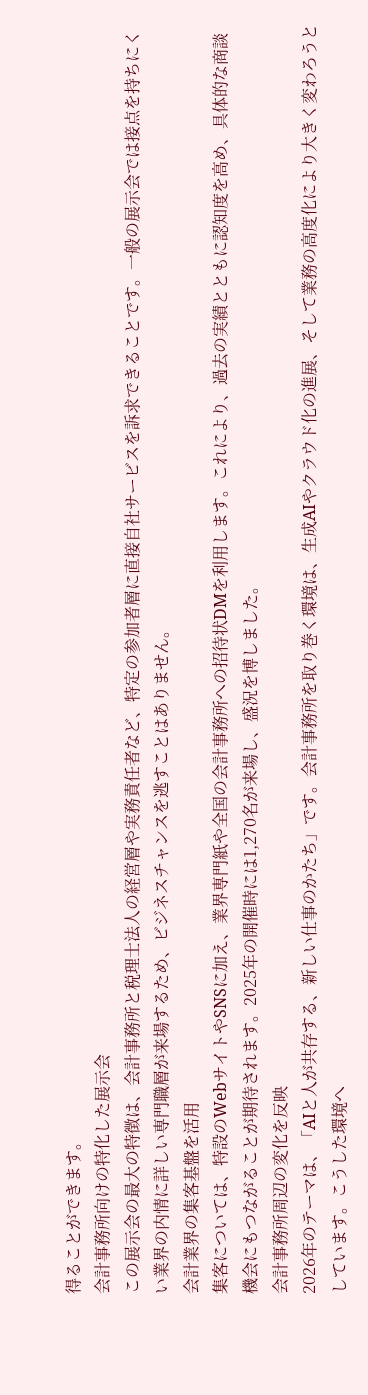得ることができます。
会計事務所向けの特化した展示会
この展示会の最大の特徴は、会計事務所と税理士法人の経営層や実務責任者など、特定の参加者層に直接自社サービスを訴求できることです。一般の展示会では接点を持ちにくい業界の内情に詳しい専門職層が来場するため、ビジネスチャンスを逃すことはありません。
会計業界の集客基盤を活用
集客については、特設のWebサイトやSNSに加え、業界専門紙や全国の会計事務所への招待状DMを利用します。これにより、過去の実績とともに認知度を高め、具体的な商談機会にもつながることが期待されます。2025年の開催時には1,270名が来場し、盛況を博しました。
会計事務所周辺の変化を反映
2026年のテーマは、「AIと人が共存する、新しい仕事のかたち」です。会計事務所を取り巻く環境は、生成AIやクラウド化の進展、そして業務の高度化により大きく変わろうとしています。こうした環境へ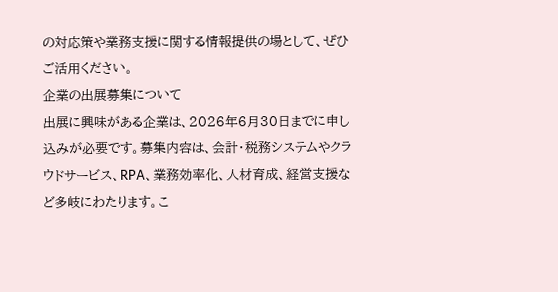の対応策や業務支援に関する情報提供の場として、ぜひご活用ください。
企業の出展募集について
出展に興味がある企業は、2026年6月30日までに申し込みが必要です。募集内容は、会計・税務システムやクラウドサービス、RPA、業務効率化、人材育成、経営支援など多岐にわたります。こ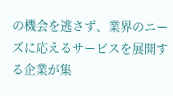の機会を逃さず、業界のニーズに応えるサービスを展開する企業が集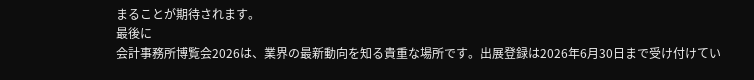まることが期待されます。
最後に
会計事務所博覧会2026は、業界の最新動向を知る貴重な場所です。出展登録は2026年6月30日まで受け付けてい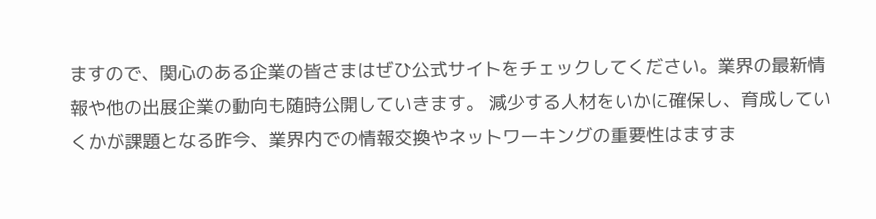ますので、関心のある企業の皆さまはぜひ公式サイトをチェックしてください。業界の最新情報や他の出展企業の動向も随時公開していきます。 減少する人材をいかに確保し、育成していくかが課題となる昨今、業界内での情報交換やネットワーキングの重要性はますま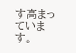す高まっています。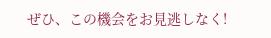ぜひ、この機会をお見逃しなく!